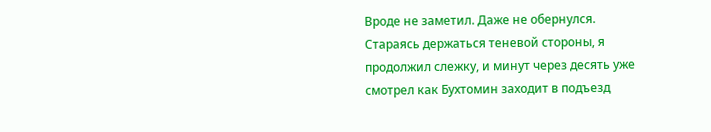Вроде не заметил. Даже не обернулся.
Стараясь держаться теневой стороны, я продолжил слежку, и минут через десять уже смотрел как Бухтомин заходит в подъезд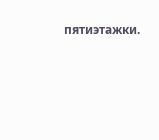пятиэтажки.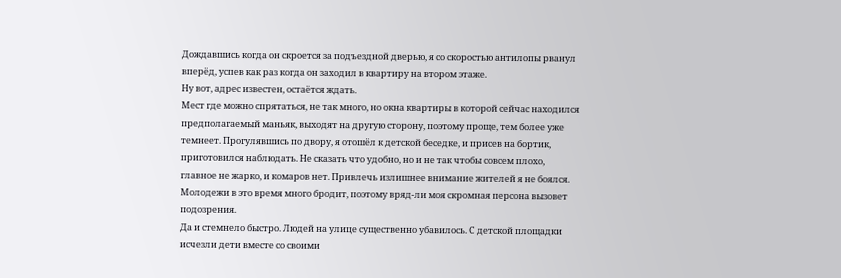Дождавшись когда он скроется за подъездной дверью, я со скоростью антилопы рванул вперёд, успев как раз когда он заходил в квартиру на втором этаже.
Ну вот, адрес известен, остаётся ждать.
Мест где можно спрятаться, не так много, но окна квартиры в которой сейчас находился предполагаемый маньяк, выходят на другую сторону, поэтому проще, тем более уже темнеет. Прогулявшись по двору, я отошёл к детской беседке, и присев на бортик, приготовился наблюдать. Не сказать что удобно, но и не так чтобы совсем плохо, главное не жарко, и комаров нет. Привлечь излишнее внимание жителей я не боялся. Молодежи в это время много бродит, поэтому вряд-ли моя скромная персона вызовет подозрения.
Да и стемнело быстро. Людей на улице существенно убавилось. С детской площадки исчезли дети вместе со своими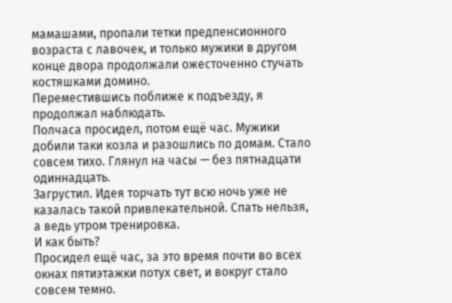мамашами, пропали тетки предпенсионного возраста с лавочек, и только мужики в другом конце двора продолжали ожесточенно стучать костяшками домино.
Переместившись поближе к подъезду, я продолжал наблюдать.
Полчаса просидел, потом ещё час. Мужики добили таки козла и разошлись по домам. Стало совсем тихо. Глянул на часы — без пятнадцати одиннадцать.
Загрустил. Идея торчать тут всю ночь уже не казалась такой привлекательной. Спать нельзя, а ведь утром тренировка.
И как быть?
Просидел ещё час, за это время почти во всех окнах пятиэтажки потух свет, и вокруг стало совсем темно.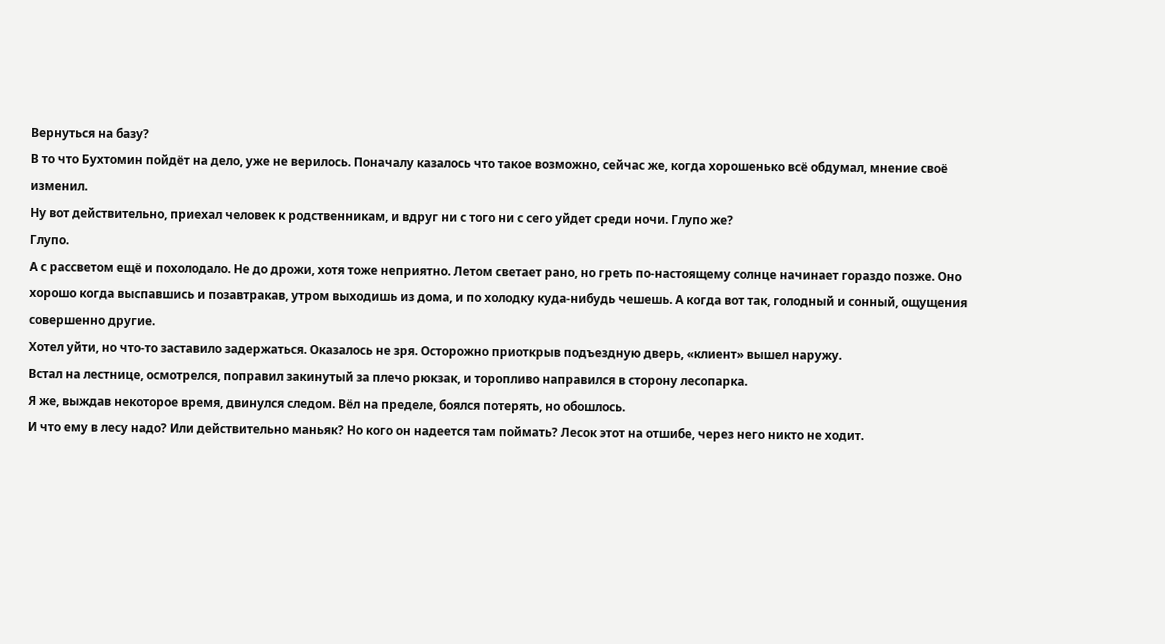Вернуться на базу?
В то что Бухтомин пойдёт на дело, уже не верилось. Поначалу казалось что такое возможно, сейчас же, когда хорошенько всё обдумал, мнение своё изменил.
Ну вот действительно, приехал человек к родственникам, и вдруг ни с того ни с сего уйдет среди ночи. Глупо же?
Глупо.
А с рассветом ещё и похолодало. Не до дрожи, хотя тоже неприятно. Летом светает рано, но греть по-настоящему солнце начинает гораздо позже. Оно хорошо когда выспавшись и позавтракав, утром выходишь из дома, и по холодку куда-нибудь чешешь. А когда вот так, голодный и сонный, ощущения совершенно другие.
Хотел уйти, но что-то заставило задержаться. Оказалось не зря. Осторожно приоткрыв подъездную дверь, «клиент» вышел наружу.
Встал на лестнице, осмотрелся, поправил закинутый за плечо рюкзак, и торопливо направился в сторону лесопарка.
Я же, выждав некоторое время, двинулся следом. Вёл на пределе, боялся потерять, но обошлось.
И что ему в лесу надо? Или действительно маньяк? Но кого он надеется там поймать? Лесок этот на отшибе, через него никто не ходит.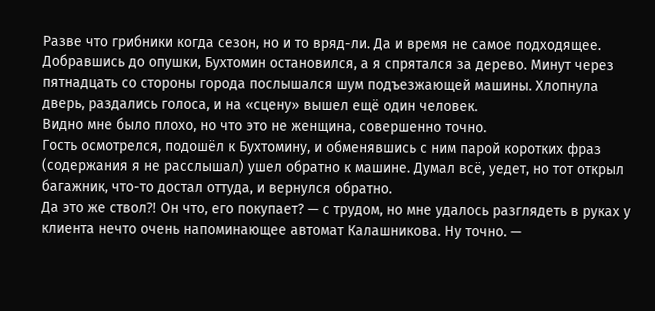Разве что грибники когда сезон, но и то вряд-ли. Да и время не самое подходящее.
Добравшись до опушки, Бухтомин остановился, а я спрятался за дерево. Минут через пятнадцать со стороны города послышался шум подъезжающей машины. Хлопнула дверь, раздались голоса, и на «сцену» вышел ещё один человек.
Видно мне было плохо, но что это не женщина, совершенно точно.
Гость осмотрелся, подошёл к Бухтомину, и обменявшись с ним парой коротких фраз (содержания я не расслышал) ушел обратно к машине. Думал всё, уедет, но тот открыл багажник, что-то достал оттуда, и вернулся обратно.
Да это же ствол⁈ Он что, его покупает? — с трудом, но мне удалось разглядеть в руках у клиента нечто очень напоминающее автомат Калашникова. Ну точно. —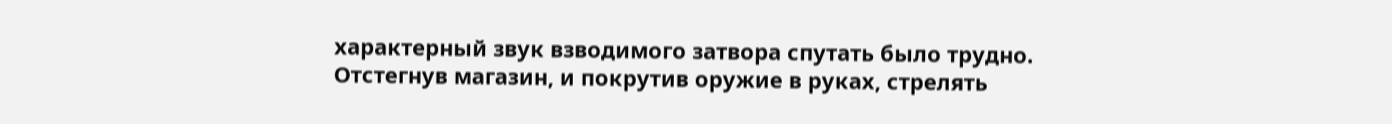характерный звук взводимого затвора спутать было трудно.
Отстегнув магазин, и покрутив оружие в руках, стрелять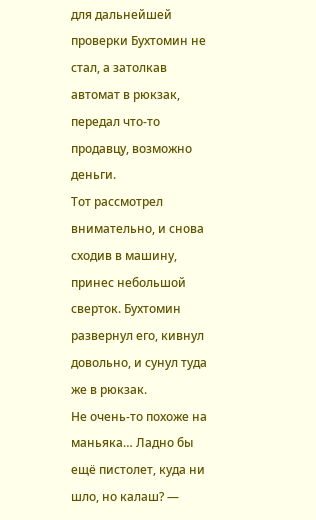для дальнейшей проверки Бухтомин не стал, а затолкав автомат в рюкзак, передал что-то продавцу, возможно деньги.
Тот рассмотрел внимательно, и снова сходив в машину, принес небольшой сверток. Бухтомин развернул его, кивнул довольно, и сунул туда же в рюкзак.
Не очень-то похоже на маньяка… Ладно бы ещё пистолет, куда ни шло, но калаш? —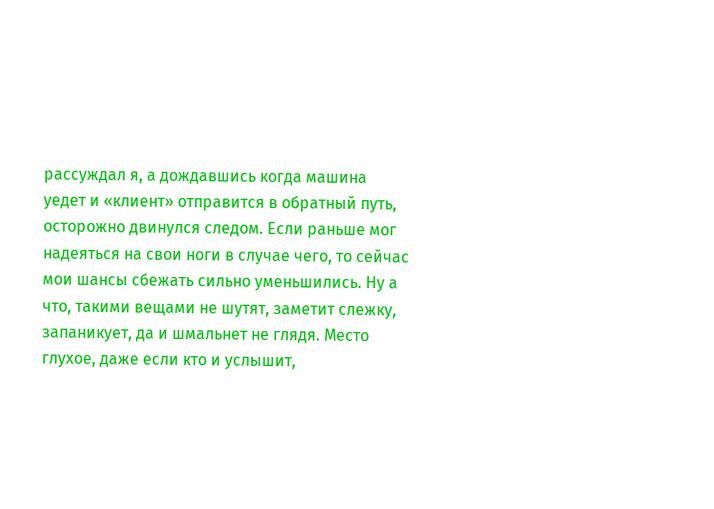рассуждал я, а дождавшись когда машина уедет и «клиент» отправится в обратный путь, осторожно двинулся следом. Если раньше мог надеяться на свои ноги в случае чего, то сейчас мои шансы сбежать сильно уменьшились. Ну а что, такими вещами не шутят, заметит слежку, запаникует, да и шмальнет не глядя. Место глухое, даже если кто и услышит,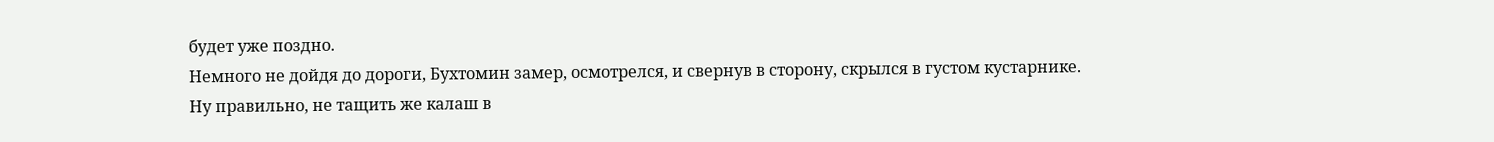будет уже поздно.
Немного не дойдя до дороги, Бухтомин замер, осмотрелся, и свернув в сторону, скрылся в густом кустарнике.
Ну правильно, не тащить же калаш в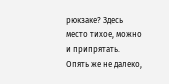рюкзаке? Здесь место тихое, можно и припрятать. Опять же не далеко,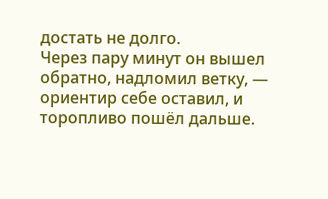достать не долго.
Через пару минут он вышел обратно, надломил ветку, — ориентир себе оставил, и торопливо пошёл дальше.